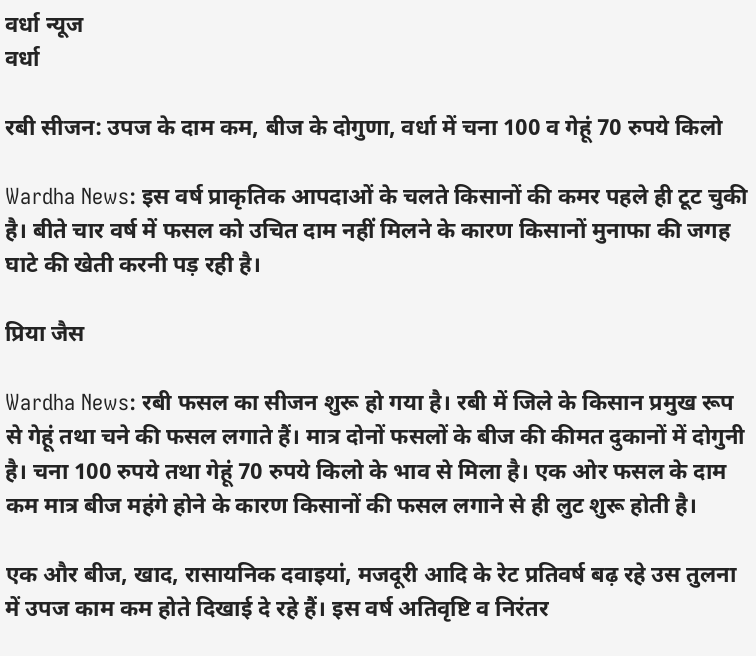वर्धा न्यूज
वर्धा

रबी सीजन: उपज के दाम कम, बीज के दोगुणा, वर्धा में चना 100 व गेहूं 70 रुपये किलो

Wardha News: इस वर्ष प्राकृतिक आपदाओं के चलते किसानों की कमर पहले ही टूट चुकी है। बीते चार वर्ष में फसल को उचित दाम नहीं मिलने के कारण किसानों मुनाफा की जगह घाटे की खेती करनी पड़ रही है।

प्रिया जैस

Wardha News: रबी फसल का सीजन शुरू हो गया है। रबी में जिले के किसान प्रमुख रूप से गेहूं तथा चने की फसल लगाते हैं। मात्र दोनों फसलों के बीज की कीमत दुकानों में दोगुनी है। चना 100 रुपये तथा गेहूं 70 रुपये किलो के भाव से मिला है। एक ओर फसल के दाम कम मात्र बीज महंगे होने के कारण किसानों की फसल लगाने से ही लुट शुरू होती है।

एक और बीज, खाद, रासायनिक दवाइयां, मजदूरी आदि के रेट प्रतिवर्ष बढ़ रहे उस तुलना में उपज काम कम होते दिखाई दे रहे हैं। इस वर्ष अतिवृष्टि व निरंतर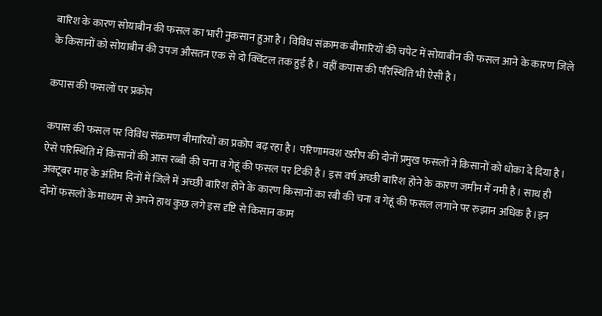बारिश के कारण सोयाबीन की फसल का भारी नुकसान हुआ है। विविध संक्रामक बीमारियों की चपेट में सोयाबीन की फसल आने के कारण जिले के किसानों को सोयाबीन की उपज औसतन एक से दो क्विंटल तक हुई है। वहीं कपास की परिस्थिति भी ऐसी है।

कपास की फसलों पर प्रकोप

कपास की फसल पर विविध संक्रमण बीमारियों का प्रकोप बढ़ रहा है। परिणामवश खरीप की दोनों प्रमुख फसलों ने किसानों को धोका दे दिया है। ऐसे परिस्थिति में किसानों की आस रब्बी की चना व गेहूं की फसल पर टिकी है। इस वर्ष अच्छी बारिश होने के कारण जमीन में नमी है। साथ ही अक्टूबर माह के अंतिम दिनों में जिले में अच्छी बारिश होने के कारण किसानों का रबी की चना व गेहूं की फसल लगाने पर रुझान अधिक है।इन दोनों फसलों के माध्यम से अपने हाथ कुछ लगे इस दृष्टि से किसान काम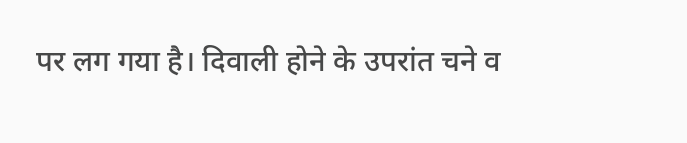पर लग गया है। दिवाली होने के उपरांत चने व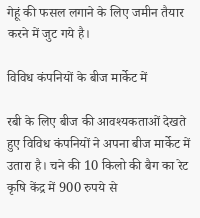गेहूं की फसल लगाने के लिए जमीन तैयार करने में जुट गये है।

विविध कंपनियों के बीज मार्केट में

रबी के लिए बीज की आवश्यकताओं देखते हुए विविध कंपनियों ने अपना बीज मार्केट में उतारा है। चने की 10 किलो की बैग का रेट कृषि केंद्र में 900 रुपये से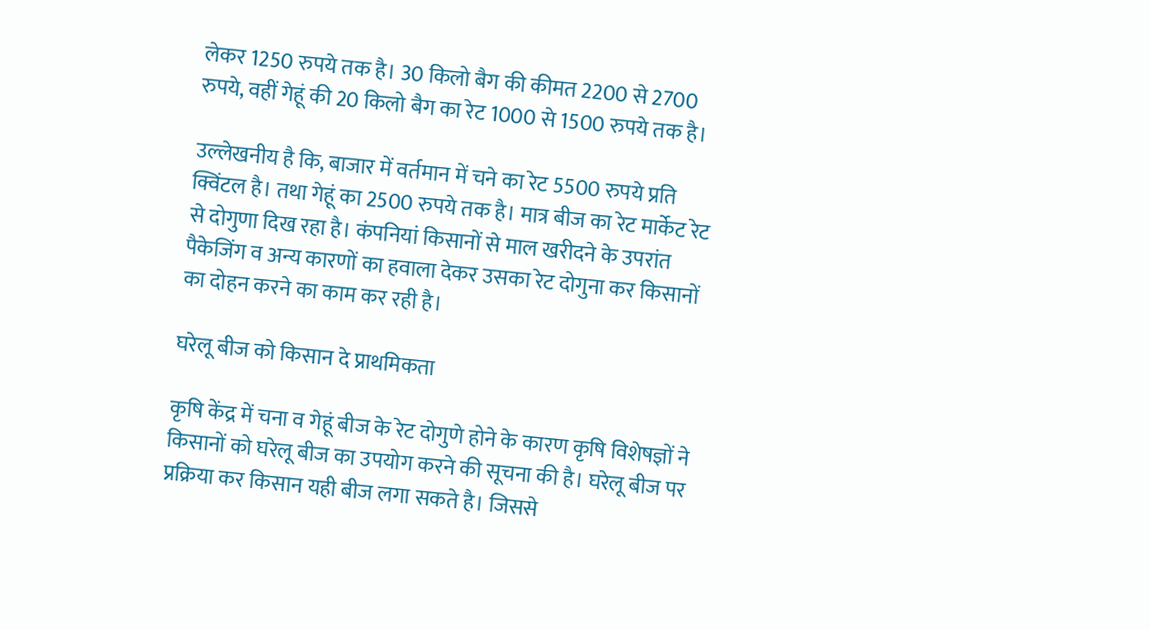लेकर 1250 रुपये तक है। 30 किलो बैग की कीमत 2200 से 2700 रुपये, वहीं गेहूं की 20 किलो बैग का रेट 1000 से 1500 रुपये तक है।

उल्लेखनीय है कि, बाजार में वर्तमान में चने का रेट 5500 रुपये प्रति क्विंटल है। तथा गेहूं का 2500 रुपये तक है। मात्र बीज का रेट मार्केट रेट से दोगुणा दिख रहा है। कंपनियां किसानों से माल खरीदने के उपरांत पैकेजिंग व अन्य कारणों का हवाला देकर उसका रेट दोगुना कर किसानों का दोहन करने का काम कर रही है।

घरेलू बीज को किसान दे प्राथमिकता

कृषि केंद्र में चना व गेहूं बीज के रेट दोगुणे होने के कारण कृषि विशेषज्ञों ने किसानों को घरेलू बीज का उपयोग करने की सूचना की है। घरेलू बीज पर प्रक्रिया कर किसान यही बीज लगा सकते है। जिससे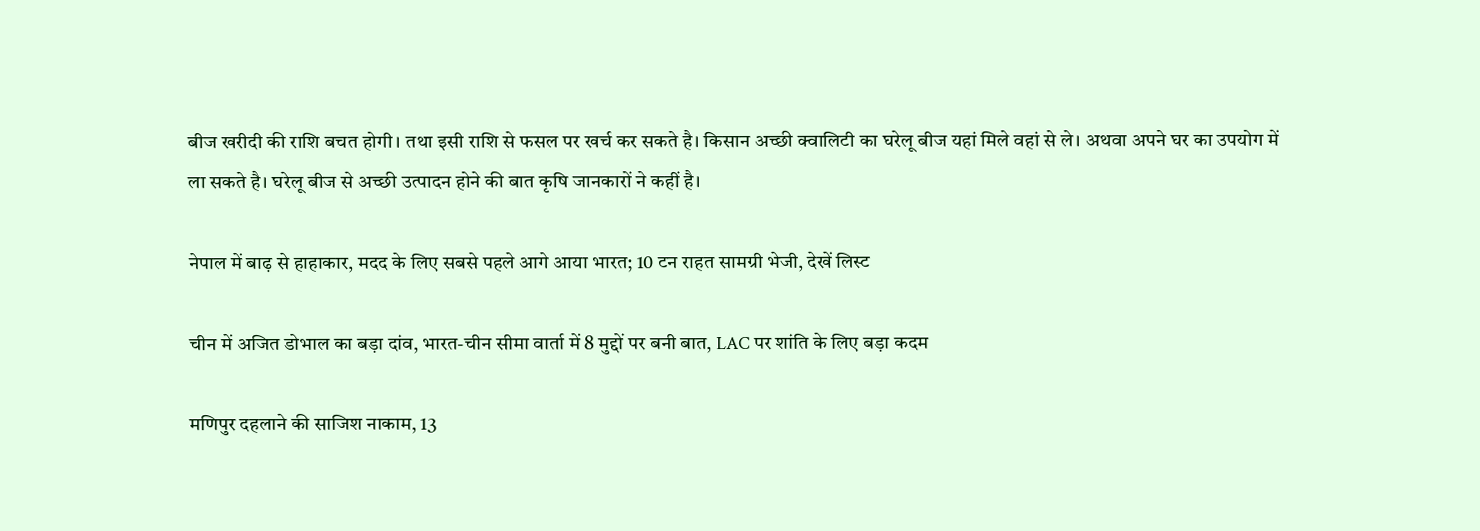बीज खरीदी की राशि बचत होगी। तथा इसी राशि से फसल पर खर्च कर सकते है। किसान अच्छी क्वालिटी का घरेलू बीज यहां मिले वहां से ले। अथवा अपने घर का उपयोग में ला सकते है। घरेलू बीज से अच्छी उत्पादन होने की बात कृषि जानकारों ने कहीं है।

नेपाल में बाढ़ से हाहाकार, मदद के लिए सबसे पहले आगे आया भारत; 10 टन राहत सामग्री भेजी, देखें लिस्ट

चीन में अजित डोभाल का बड़ा दांव, भारत-चीन सीमा वार्ता में 8 मुद्दों पर बनी बात, LAC पर शांति के लिए बड़ा कदम

मणिपुर दहलाने की साजिश नाकाम, 13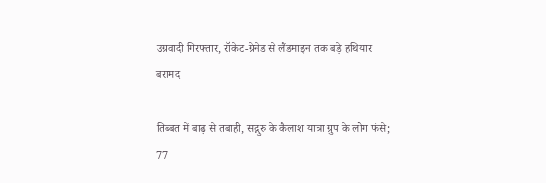उग्रवादी गिरफ्तार, रॉकेट-ग्रेनेड से लैंडमाइन तक बड़े हथियार बरामद

तिब्बत में बाढ़ से तबाही, सद्गुरु के कैलाश यात्रा ग्रुप के लोग फंसे; 77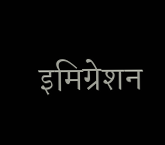इमिग्रेशन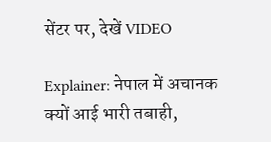सेंटर पर, देखें VIDEO

Explainer: नेपाल में अचानक क्यों आई भारी तबाही,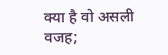क्या है वो असली वजह;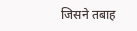जिसने तबाह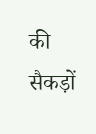की सैकड़ों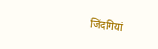जिंदगियां